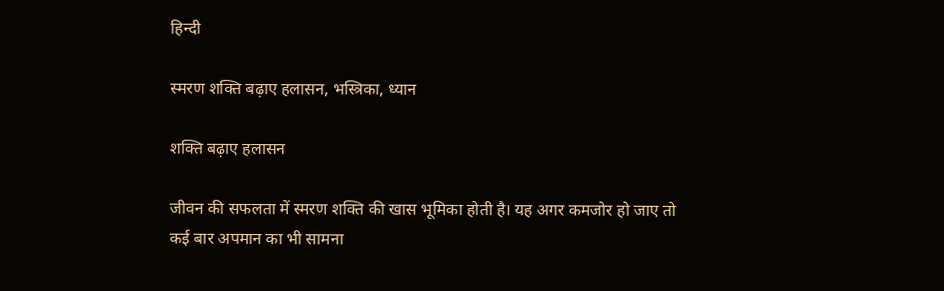हिन्दी

स्मरण शक्ति बढ़ाए हलासन, भस्त्रिका, ध्यान

शक्ति बढ़ाए हलासन

जीवन की सफलता में स्मरण शक्ति की खास भूमिका होती है। यह अगर कमजोर हो जाए तो कई बार अपमान का भी सामना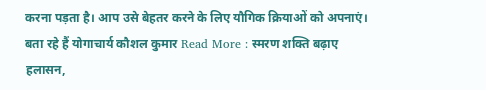करना पड़ता है। आप उसे बेहतर करने के लिए यौगिक क्रियाओं को अपनाएं। बता रहे हैं योगाचार्य कौशल कुमार Read More : स्मरण शक्ति बढ़ाए हलासन,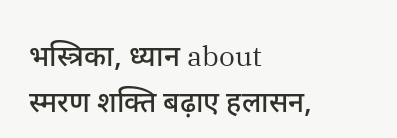भस्त्रिका, ध्यान about स्मरण शक्ति बढ़ाए हलासन,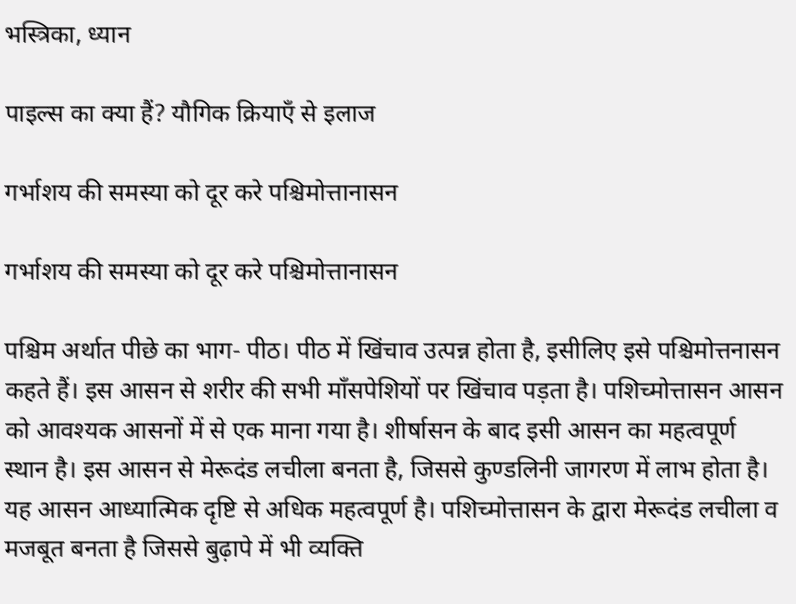भस्त्रिका, ध्यान

पाइल्स का क्या हैं? यौगिक क्रियाएँ से इलाज

गर्भाशय की समस्‍या को दूर करे पश्चिमोत्तानासन

गर्भाशय की समस्‍या को दूर करे पश्चिमोत्तानासन

पश्चिम अर्थात पीछे का भाग- पीठ। पीठ में खिंचाव उत्पन्न होता है, इसीलिए इसे पश्चिमोत्तनासन कहते हैं। इस आसन से शरीर की सभी माँसपेशियों पर खिंचाव पड़ता है। पशिच्मोत्तासन आसन को आवश्यक आसनों में से एक माना गया है। शीर्षासन के बाद इसी आसन का महत्वपूर्ण स्थान है। इस आसन से मेरूदंड लचीला बनता है, जिससे कुण्डलिनी जागरण में लाभ होता है। यह आसन आध्यात्मिक दृष्टि से अधिक महत्वपूर्ण है। पशिच्मोत्तासन के द्वारा मेरूदंड लचीला व मजबूत बनता है जिससे बुढ़ापे में भी व्यक्ति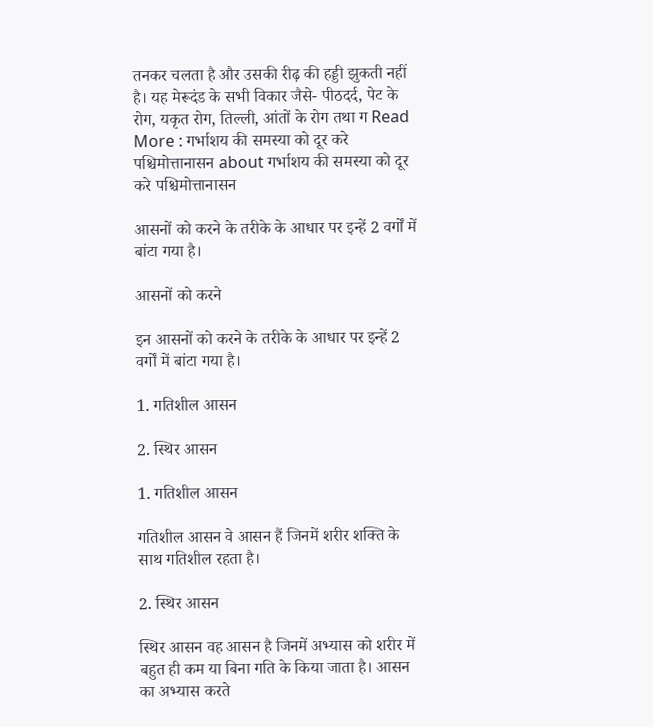तनकर चलता है और उसकी रीढ़ की हड्डी झुकती नहीं है। यह मेरूदंड के सभी विकार जैसे- पीठदर्द, पेट के रोग, यकृत रोग, तिल्ली, आंतों के रोग तथा ग Read More : गर्भाशय की समस्‍या को दूर करे पश्चिमोत्तानासन about गर्भाशय की समस्‍या को दूर करे पश्चिमोत्तानासन

आसनों को करने के तरीके के आधार पर इन्हें 2 वर्गों में बांटा गया है।

आसनों को करने

इन आसनों को करने के तरीके के आधार पर इन्हें 2 वर्गों में बांटा गया है।

1. गतिशील आसन

2. स्थिर आसन

1. गतिशील आसन

गतिशील आसन वे आसन हैं जिनमें शरीर शक्ति के साथ गतिशील रहता है।

2. स्थिर आसन

स्थिर आसन वह आसन है जिनमें अभ्यास को शरीर में बहुत ही कम या बिना गति के किया जाता है। आसन का अभ्यास करते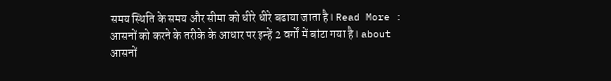समय स्थिति के समय और सीमा को धीरे धीरे बढाया जाता है। Read More : आसनों को करने के तरीके के आधार पर इन्हें 2 वर्गों में बांटा गया है। about आसनों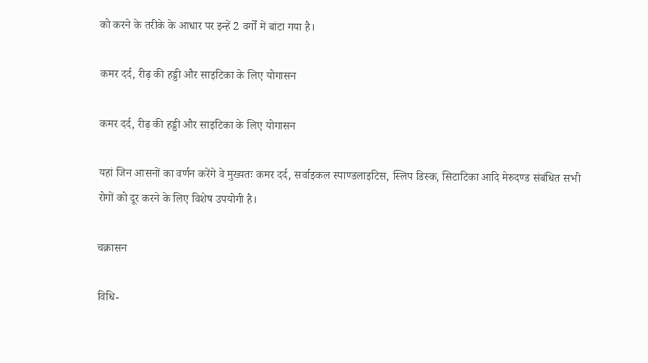को करने के तरीके के आधार पर इन्हें 2 वर्गों में बांटा गया है।

कमर दर्द, रीढ़ की हड्डी और साइटिका के लिए योगासन

कमर दर्द, रीढ़ की हड्डी और साइटिका के लिए योगासन

यहां जिन आसनों का वर्णन करेंगे वे मुख्यतः कमर दर्द, सर्वाइकल स्पाण्डलाइटिस, स्लिप डिस्क, सिटाटिका आदि मेरुदण्ड संबंधित सभी रोगों को दूर करने के लिए विशेष उपयोगी है।

चक्रासन

विधि-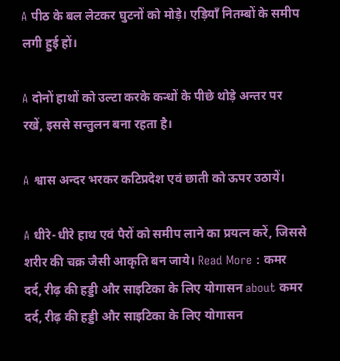A पीठ के बल लेटकर घुटनों को मोड़े। एड़ियाँ नितम्बों के समीप लगी हुई हों।

A दोनों हाथों को उल्टा करके कन्धों के पीछे थोड़े अन्तर पर रखें, इससे सन्तुलन बना रहता है।

A श्वास अन्दर भरकर कटिप्रदेश एवं छाती को ऊपर उठायें।

A धीरे-धीरे हाथ एवं पैरों को समीप लाने का प्रयत्न करें, जिससे शरीर की चक्र जैसी आकृति बन जाये। Read More : कमर दर्द, रीढ़ की हड्डी और साइटिका के लिए योगासन about कमर दर्द, रीढ़ की हड्डी और साइटिका के लिए योगासन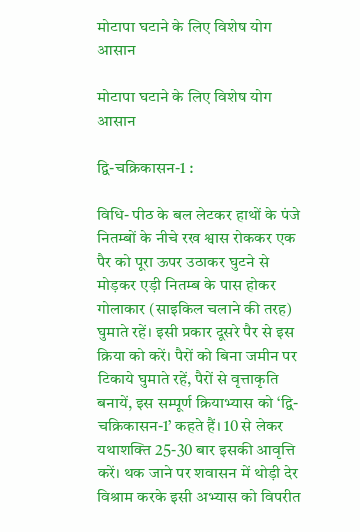मोटापा घटाने के लिए विशेष योग आसान

मोटापा घटाने के लिए विशेष योग आसान

द्वि-चक्रिकासन-1 :

विधि- पीठ के बल लेटकर हाथों के पंजे नितम्बों के नीचे रख श्वास रोककर एक पैर को पूरा ऊपर उठाकर घुटने से मोड़कर एड़ी नितम्ब के पास होकर गोलाकार (साइकिल चलाने की तरह) घुमाते रहें। इसी प्रकार दूसरे पैर से इस क्रिया को करें। पैरों को बिना जमीन पर टिकाये घुमाते रहें, पैरों से वृत्ताकृति बनायें, इस सम्पूर्ण क्रियाभ्यास को ‘द्वि-चक्रिकासन-1’ कहते हैं। 10 से लेकर यथाशक्ति 25-30 बार इसकी आवृत्ति करें। थक जाने पर शवासन में थोड़ी देर विश्राम करके इसी अभ्यास को विपरीत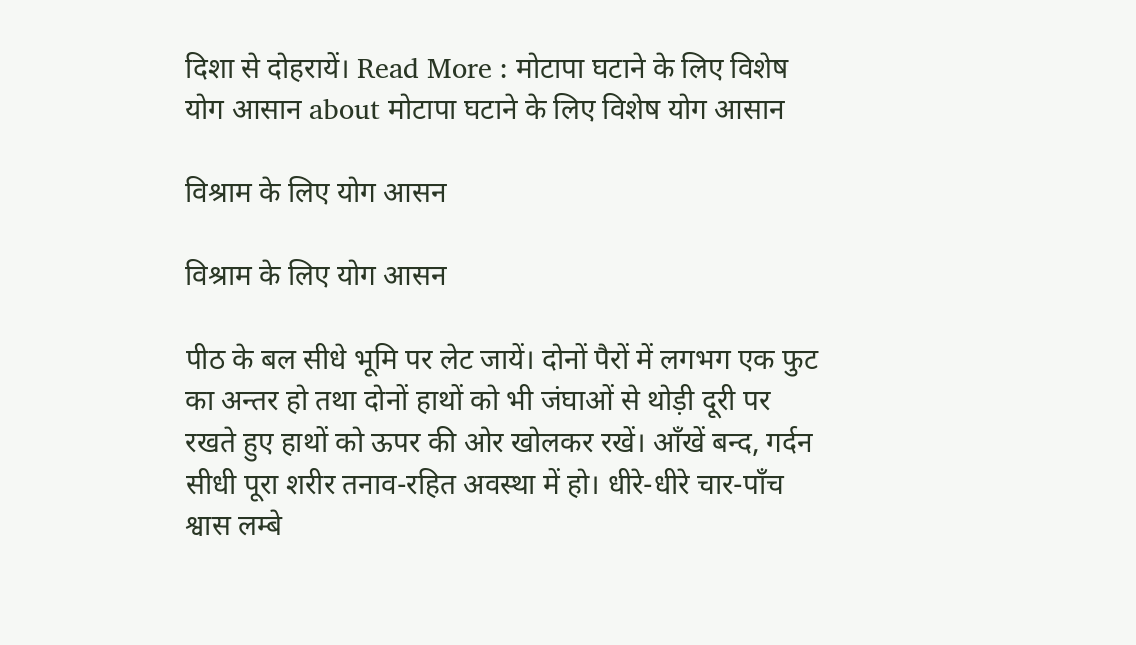दिशा से दोहरायें। Read More : मोटापा घटाने के लिए विशेष योग आसान about मोटापा घटाने के लिए विशेष योग आसान

विश्राम के लिए योग आसन

विश्राम के लिए योग आसन

पीठ के बल सीधे भूमि पर लेट जायें। दोनों पैरों में लगभग एक फुट का अन्तर हो तथा दोनों हाथों को भी जंघाओं से थोड़ी दूरी पर रखते हुए हाथों को ऊपर की ओर खोलकर रखें। आँखें बन्द, गर्दन सीधी पूरा शरीर तनाव-रहित अवस्था में हो। धीरे-धीरे चार-पाँच श्वास लम्बे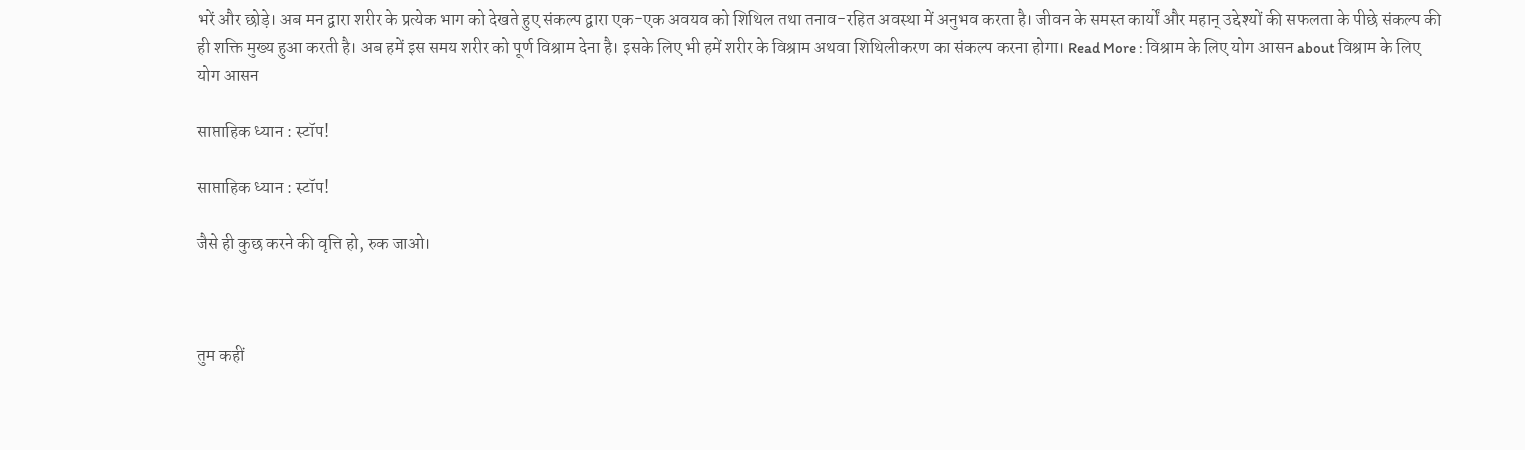भरें और छोड़े। अब मन द्वारा शरीर के प्रत्येक भाग को देखते हुए संकल्प द्वारा एक-एक अवयव को शिथिल तथा तनाव-रहित अवस्था में अनुभव करता है। जीवन के समस्त कार्यों और महान् उद्देश्यों की सफलता के पीछे संकल्प की ही शक्ति मुख्य हुआ करती है। अब हमें इस समय शरीर को पूर्ण विश्राम देना है। इसके लिए भी हमें शरीर के विश्राम अथवा शिथिलीकरण का संकल्प करना होगा। Read More : विश्राम के लिए योग आसन about विश्राम के लिए योग आसन

साप्ताहिक ध्यान : स्टॉप!

साप्ताहिक ध्यान : स्टॉप!

जैसे ही कुछ करने की वृत्ति हो, रुक जाओ।



तुम कहीं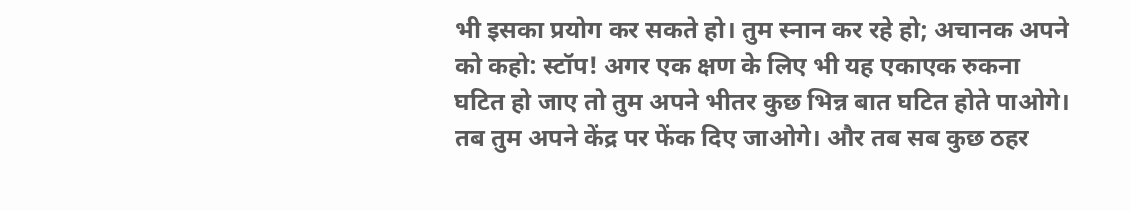भी इसका प्रयोग कर सकते हो। तुम स्नान कर रहे हो; अचानक अपने को कहो: स्टॉप! अगर एक क्षण के लिए भी यह एकाएक रुकना घटित हो जाए तो तुम अपने भीतर कुछ भिन्न बात घटित होते पाओगे। तब तुम अपने केंद्र पर फेंक दिए जाओगे। और तब सब कुछ ठहर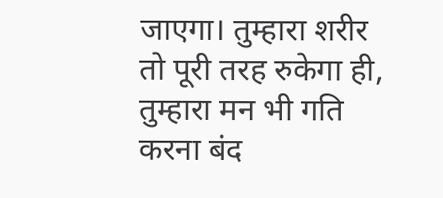जाएगा। तुम्हारा शरीर तो पूरी तरह रुकेगा ही, तुम्हारा मन भी गति करना बंद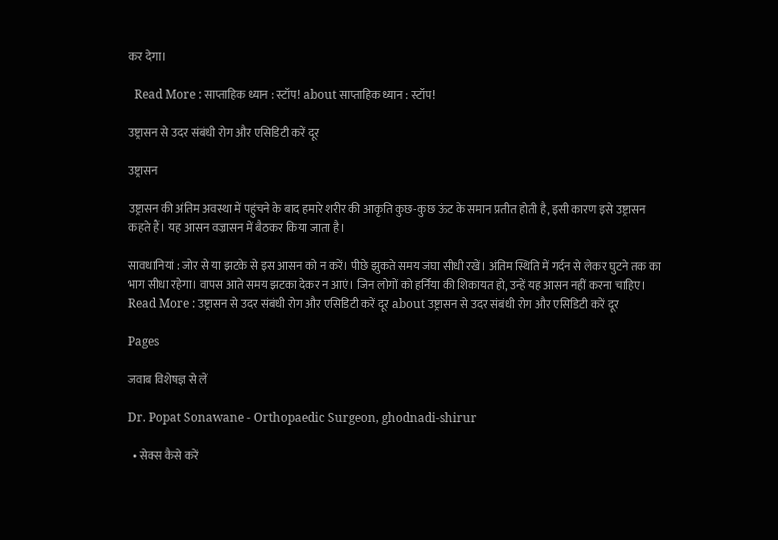कर देगा।

  Read More : साप्ताहिक ध्यान : स्टॉप! about साप्ताहिक ध्यान : स्टॉप!

उष्ट्रासन से उदर संबंधी रोग और एसिडिटी करें दूर

उष्ट्रासन

उष्ट्रासन की अंतिम अवस्था में पहुंचने के बाद हमारे शरीर की आकृति कुछ-कुछ ऊंट के समान प्रतीत होती है, इसी कारण इसे उष्ट्रासन कहते हैं। यह आसन वज्रासन में बैठकर किया जाता है।

सावधानियां : जोर से या झटके से इस आसन को न करें। पीछे झुकते समय जंघा सीधी रखें। अंतिम स्थिति में गर्दन से लेकर घुटने तक का भाग सीधा रहेगा। वापस आते समय झटका देकर न आएं। जिन लोगों को हर्निया की शिकायत हो, उन्हें यह आसन नहीं करना चाहिए। Read More : उष्ट्रासन से उदर संबंधी रोग और एसिडिटी करें दूर about उष्ट्रासन से उदर संबंधी रोग और एसिडिटी करें दूर

Pages

जवाब विशेषज्ञ से लें

Dr. Popat Sonawane - Orthopaedic Surgeon, ghodnadi-shirur

  • सेक्स कैसे करें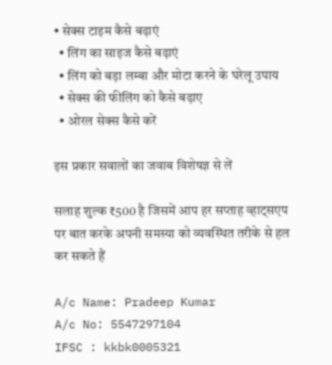• सेक्स टाइम कैसे बढ़ाएं
  • लिंग का साइज कैसे बढ़ाएं
  • लिंग को बड़ा लम्बा और मोटा करने के घरेलू उपाय
  • सेक्स की फीलिंग को कैसे बढ़ाए
  • ओरल सेक्स कैसे करें

इस प्रकार सवालों का जवाब विशेषज्ञ से लें

सलाह शुल्क ₹500 है जिसमें आप हर सप्ताह व्हाट्सएप पर बात करके अपनी समस्या को व्यवस्थित तरीके से हल कर सकते हैं

A/c Name: Pradeep Kumar
A/c No: 5547297104
IFSC : kkbk0005321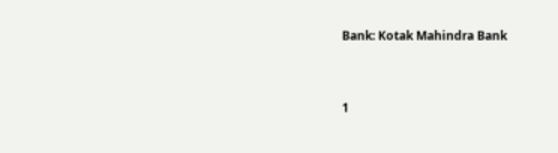Bank: Kotak Mahindra Bank


1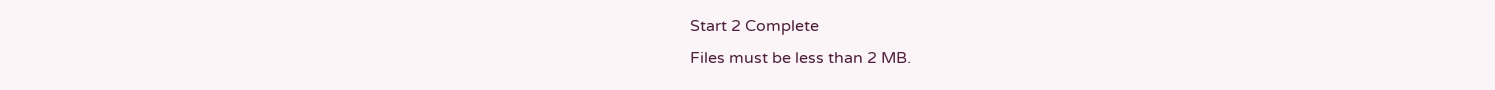Start 2 Complete
Files must be less than 2 MB.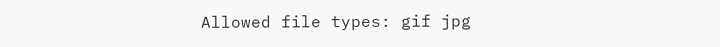Allowed file types: gif jpg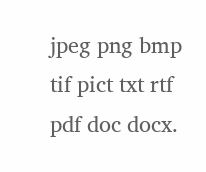jpeg png bmp tif pict txt rtf pdf doc docx.